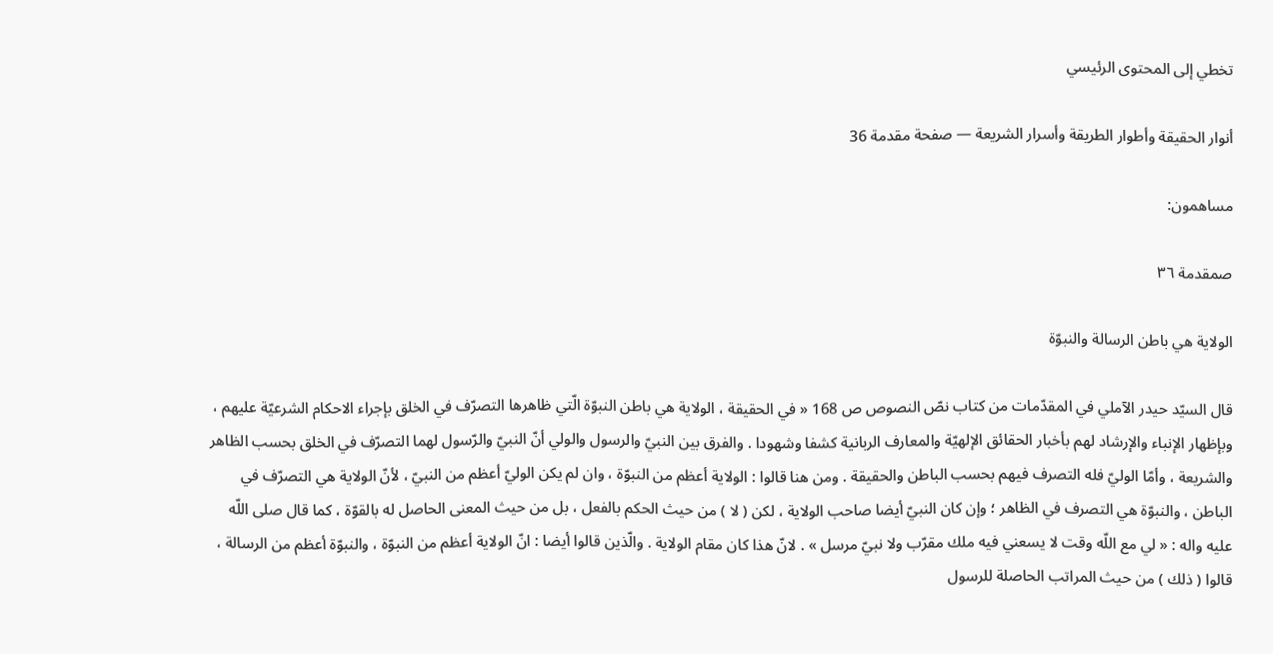تخطي إلى المحتوى الرئيسي

أنوار الحقيقة وأطوار الطريقة وأسرار الشريعة — صفحة مقدمة 36

مساهمون:

صمقدمة ٣٦

الولاية هي باطن الرسالة والنبوّة

قال السيّد حيدر الآملي في المقدّمات من كتاب نصّ النصوص ص 168 « في الحقيقة ، الولاية هي باطن النبوّة الّتي ظاهرها التصرّف في الخلق بإجراء الاحكام الشرعيّة عليهم ، وبإظهار الإنباء والإرشاد لهم بأخبار الحقائق الإلهيّة والمعارف الربانية كشفا وشهودا . والفرق بين النبيّ والرسول والولي أنّ النبيّ والرّسول لهما التصرّف في الخلق بحسب الظاهر والشريعة ، وأمّا الوليّ فله التصرف فيهم بحسب الباطن والحقيقة . ومن هنا قالوا : الولاية أعظم من النبوّة ، وان لم يكن الوليّ أعظم من النبيّ ، لأنّ الولاية هي التصرّف في الباطن ، والنبوّة هي التصرف في الظاهر ؛ وإن كان النبيّ أيضا صاحب الولاية ، لكن ( لا ) من حيث الحكم بالفعل ، بل من حيث المعنى الحاصل له بالقوّة ، كما قال صلى اللّه عليه واله : « لي مع اللّه وقت لا يسعني فيه ملك مقرّب ولا نبيّ مرسل » . لانّ هذا كان مقام الولاية . والّذين قالوا أيضا : انّ الولاية أعظم من النبوّة ، والنبوّة أعظم من الرسالة ، قالوا ( ذلك ) من حيث المراتب الحاصلة للرسول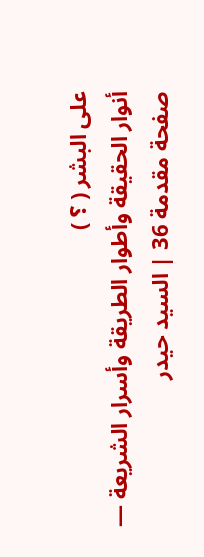على البشر ( ؟ )
أنوار الحقيقة وأطوار الطريقة وأسرار الشريعة — صفحة مقدمة 36 | السيد حيدر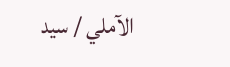الآملي / سيد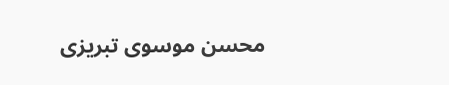محسن موسوى تبريزى